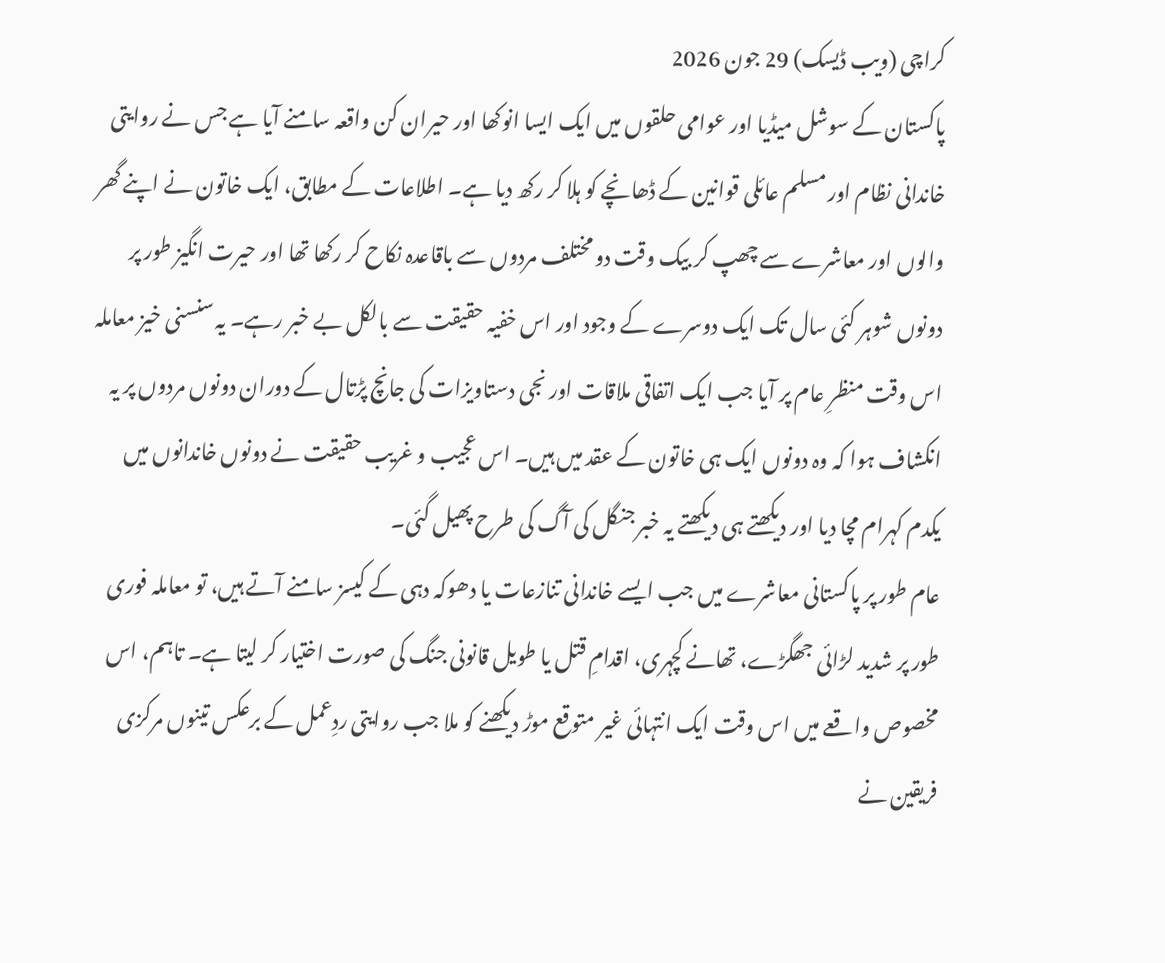کراچی (ویب ڈیسک) 29 جون 2026
پاکستان کے سوشل میڈیا اور عوامی حلقوں میں ایک ایسا انوکھا اور حیران کن واقعہ سامنے آیا ہے جس نے روایتی خاندانی نظام اور مسلم عائلی قوانین کے ڈھانچے کو ہلا کر رکھ دیا ہے۔ اطلاعات کے مطابق، ایک خاتون نے اپنے گھر والوں اور معاشرے سے چھپ کر بیک وقت دو مختلف مردوں سے باقاعدہ نکاح کر رکھا تھا اور حیرت انگیز طور پر دونوں شوہر کئی سال تک ایک دوسرے کے وجود اور اس خفیہ حقیقت سے بالکل بے خبر رہے۔ یہ سنسنی خیز معاملہ اس وقت منظرِ عام پر آیا جب ایک اتفاقی ملاقات اور نجی دستاویزات کی جانچ پڑتال کے دوران دونوں مردوں پر یہ انکشاف ہوا کہ وہ دونوں ایک ہی خاتون کے عقد میں ہیں۔ اس عجیب و غریب حقیقت نے دونوں خاندانوں میں یکدم کہرام مچا دیا اور دیکھتے ہی دیکھتے یہ خبر جنگل کی آگ کی طرح پھیل گئی۔
عام طور پر پاکستانی معاشرے میں جب ایسے خاندانی تنازعات یا دھوکہ دہی کے کیسز سامنے آتے ہیں، تو معاملہ فوری طور پر شدید لڑائی جھگڑے، تھانے کچہری، اقدامِ قتل یا طویل قانونی جنگ کی صورت اختیار کر لیتا ہے۔ تاہم، اس مخصوص واقعے میں اس وقت ایک انتہائی غیر متوقع موڑ دیکھنے کو ملا جب روایتی ردِعمل کے برعکس تینوں مرکزی فریقین نے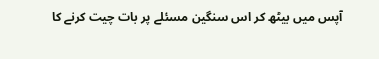آپس میں بیٹھ کر اس سنگین مسئلے پر بات چیت کرنے کا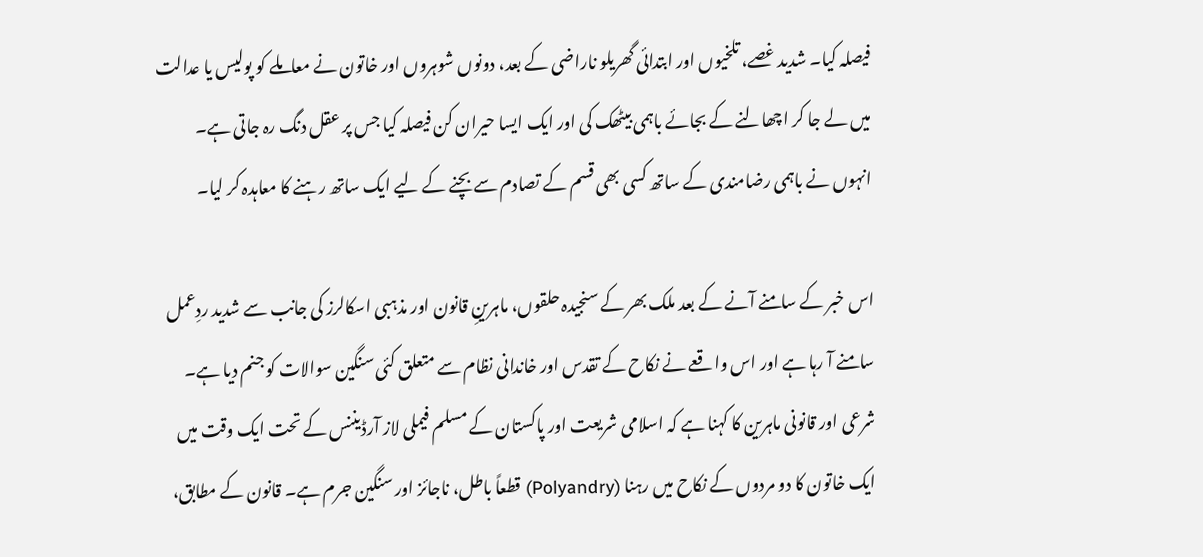فیصلہ کیا۔ شدید غصے، تلخیوں اور ابتدائی گھریلو ناراضی کے بعد، دونوں شوہروں اور خاتون نے معاملے کو پولیس یا عدالت میں لے جا کر اچھالنے کے بجائے باہمی بیٹھک کی اور ایک ایسا حیران کن فیصلہ کیا جس پر عقل دنگ رہ جاتی ہے۔ انہوں نے باہمی رضامندی کے ساتھ کسی بھی قسم کے تصادم سے بچنے کے لیے ایک ساتھ رہنے کا معاہدہ کر لیا۔

اس خبر کے سامنے آنے کے بعد ملک بھر کے سنجیدہ حلقوں، ماہرینِ قانون اور مذہبی اسکالرز کی جانب سے شدید ردِعمل سامنے آ رہا ہے اور اس واقعے نے نکاح کے تقدس اور خاندانی نظام سے متعلق کئی سنگین سوالات کو جنم دیا ہے۔ شرعی اور قانونی ماہرین کا کہنا ہے کہ اسلامی شریعت اور پاکستان کے مسلم فیملی لاز آرڈیننس کے تحت ایک وقت میں ایک خاتون کا دو مردوں کے نکاح میں رہنا (Polyandry) قطعاً باطل، ناجائز اور سنگین جرم ہے۔ قانون کے مطابق،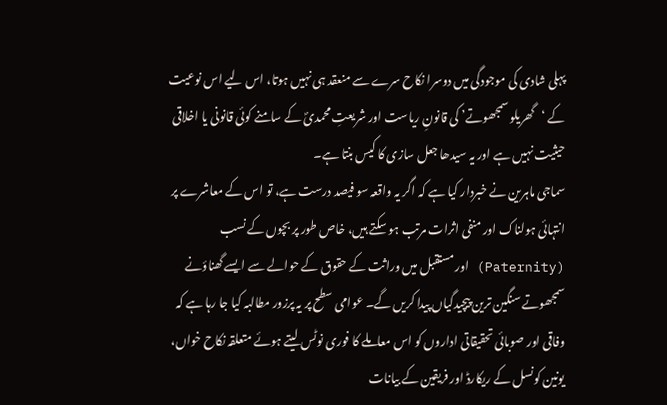پہلی شادی کی موجودگی میں دوسرا نکاح سرے سے منعقد ہی نہیں ہوتا، اس لیے اس نوعیت کے ‘گھریلو سمجھوتے’ کی قانونِ ریاست اور شریعتِ محمدیؐ کے سامنے کوئی قانونی یا اخلاقی حیثیت نہیں ہے اور یہ سیدھا جعل سازی کا کیس بنتا ہے۔
سماجی ماہرین نے خبردار کیا ہے کہ اگر یہ واقعہ سو فیصد درست ہے، تو اس کے معاشرے پر انتہائی ہولناک اور منفی اثرات مرتب ہو سکتے ہیں، خاص طور پر بچوں کے نسب (Paternity) اور مستقبل میں وراثت کے حقوق کے حوالے سے ایسے گھناؤنے سمجھوتے سنگین ترین پیچیدگیاں پیدا کریں گے۔ عوامی سطح پر یہ پرزور مطالبہ کیا جا رہا ہے کہ وفاقی اور صوبائی تحقیقاتی اداروں کو اس معاملے کا فوری نوٹس لیتے ہوئے متعلقہ نکاح خواں، یونین کونسل کے ریکارڈ اور فریقین کے بیانات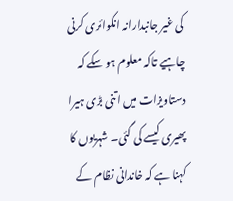کی غیر جانبدارانہ انکوائری کرنی چاہیے تاکہ معلوم ہو سکے کہ دستاویزات میں اتنی بڑی ہیرا پھیری کیسے کی گئی۔ شہریوں کا کہنا ہے کہ خاندانی نظام کے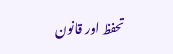تحفظ اور قانون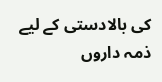کی بالادستی کے لیے ذمہ داروں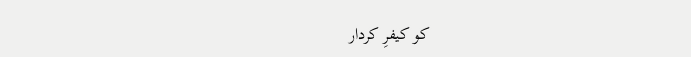کو کیفرِ کردار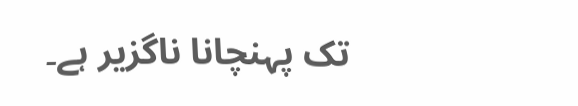تک پہنچانا ناگزیر ہے۔